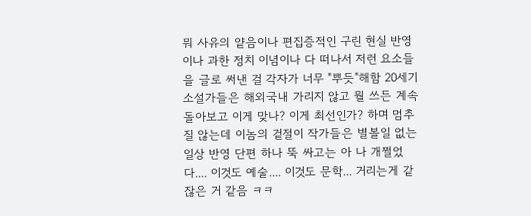뭐 사유의 얕음이나 편집증적인 구린 현실 반영이나 과한 정치 이념이나 다 떠나서 저런 요소들을 글로 써낸 걸 각자가 너무 "뿌듯"해함 20세기 소설가들은 해외국내 가리지 않고 뭘 쓰든 계속 돌아보고 이게 맞나? 이게 최선인가? 하며 멈추질 않는데 이놈의 겉절이 작가들은 별볼일 없는 일상 반영 단편 하나 뚝 싸고는 아 나 개쩔었다.... 이것도 예술.... 이것도 문학... 거리는게 같잖은 거 같음 ㅋㅋ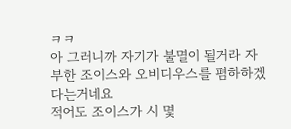ㅋㅋ
아 그러니까 자기가 불멸이 될거라 자부한 조이스와 오비디우스를 폄하하겠다는거네요
적어도 조이스가 시 몇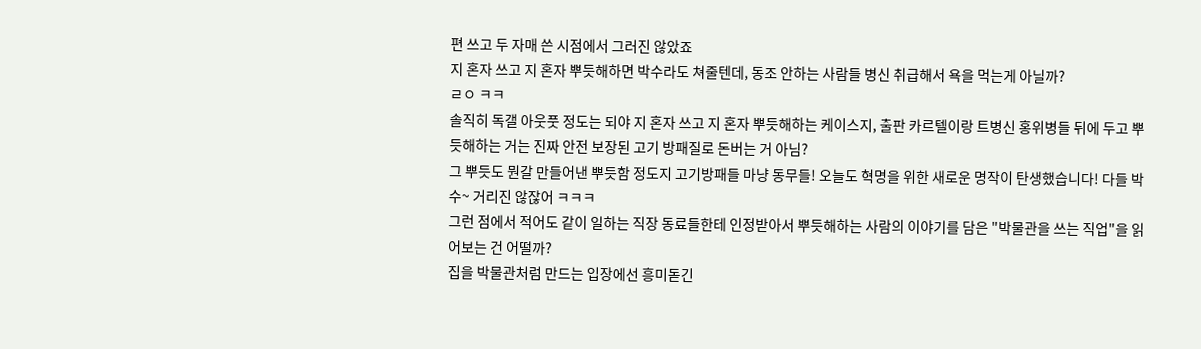편 쓰고 두 자매 쓴 시점에서 그러진 않았죠
지 혼자 쓰고 지 혼자 뿌듯해하면 박수라도 쳐줄텐데, 동조 안하는 사람들 병신 취급해서 욕을 먹는게 아닐까?
ㄹㅇ ㅋㅋ
솔직히 독갤 아웃풋 정도는 되야 지 혼자 쓰고 지 혼자 뿌듯해하는 케이스지, 출판 카르텔이랑 트병신 홍위병들 뒤에 두고 뿌듯해하는 거는 진짜 안전 보장된 고기 방패질로 돈버는 거 아님?
그 뿌듯도 뭔갈 만들어낸 뿌듯함 정도지 고기방패들 마냥 동무들! 오늘도 혁명을 위한 새로운 명작이 탄생했습니다! 다들 박수~ 거리진 않잖어 ㅋㅋㅋ
그런 점에서 적어도 같이 일하는 직장 동료들한테 인정받아서 뿌듯해하는 사람의 이야기를 담은 "박물관을 쓰는 직업"을 읽어보는 건 어떨까?
집을 박물관처럼 만드는 입장에선 흥미돋긴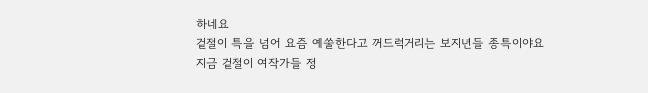하네요
겉절이 특을 넘어 요즘 예쑬한다고 꺼드럭거리는 보지년들 종특이야요
지금 겉절이 여작가들 정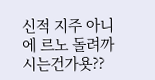신적 지주 아니에 르노 돌려까시는건가욧??